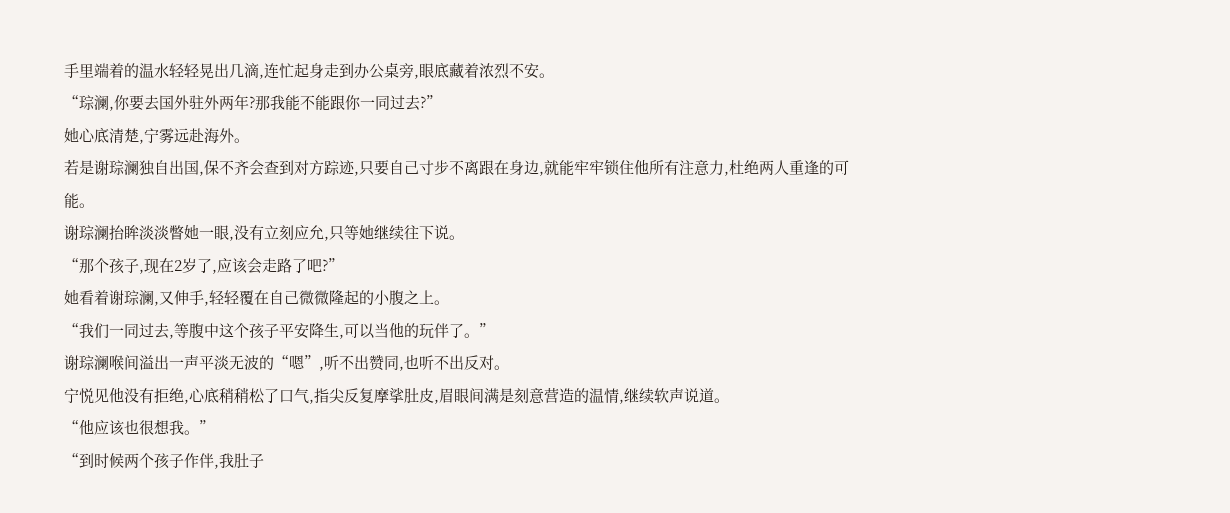手里端着的温水轻轻晃出几滴,连忙起身走到办公桌旁,眼底藏着浓烈不安。
“琮澜,你要去国外驻外两年?那我能不能跟你一同过去?”
她心底清楚,宁雾远赴海外。
若是谢琮澜独自出国,保不齐会查到对方踪迹,只要自己寸步不离跟在身边,就能牢牢锁住他所有注意力,杜绝两人重逢的可能。
谢琮澜抬眸淡淡瞥她一眼,没有立刻应允,只等她继续往下说。
“那个孩子,现在2岁了,应该会走路了吧?”
她看着谢琮澜,又伸手,轻轻覆在自己微微隆起的小腹之上。
“我们一同过去,等腹中这个孩子平安降生,可以当他的玩伴了。”
谢琮澜喉间溢出一声平淡无波的“嗯”,听不出赞同,也听不出反对。
宁悦见他没有拒绝,心底稍稍松了口气,指尖反复摩挲肚皮,眉眼间满是刻意营造的温情,继续软声说道。
“他应该也很想我。”
“到时候两个孩子作伴,我肚子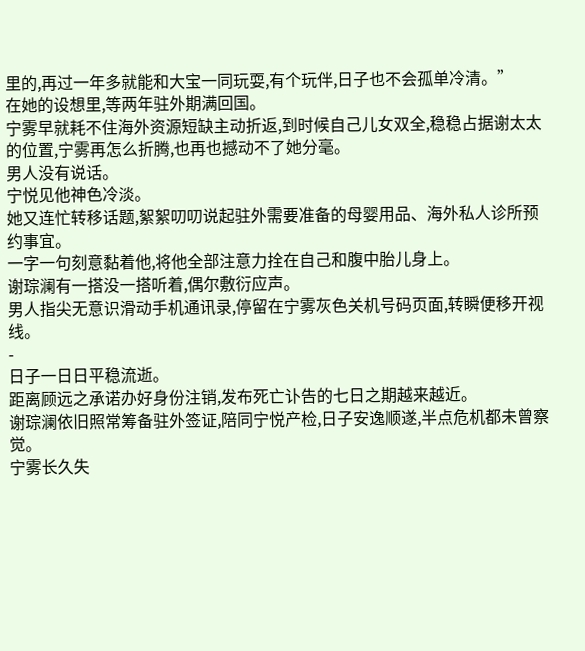里的,再过一年多就能和大宝一同玩耍,有个玩伴,日子也不会孤单冷清。”
在她的设想里,等两年驻外期满回国。
宁雾早就耗不住海外资源短缺主动折返,到时候自己儿女双全,稳稳占据谢太太的位置,宁雾再怎么折腾,也再也撼动不了她分毫。
男人没有说话。
宁悦见他神色冷淡。
她又连忙转移话题,絮絮叨叨说起驻外需要准备的母婴用品、海外私人诊所预约事宜。
一字一句刻意黏着他,将他全部注意力拴在自己和腹中胎儿身上。
谢琮澜有一搭没一搭听着,偶尔敷衍应声。
男人指尖无意识滑动手机通讯录,停留在宁雾灰色关机号码页面,转瞬便移开视线。
-
日子一日日平稳流逝。
距离顾远之承诺办好身份注销,发布死亡讣告的七日之期越来越近。
谢琮澜依旧照常筹备驻外签证,陪同宁悦产检,日子安逸顺遂,半点危机都未曾察觉。
宁雾长久失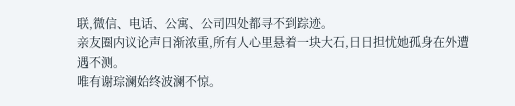联,微信、电话、公寓、公司四处都寻不到踪迹。
亲友圈内议论声日渐浓重,所有人心里悬着一块大石,日日担忧她孤身在外遭遇不测。
唯有谢琮澜始终波澜不惊。